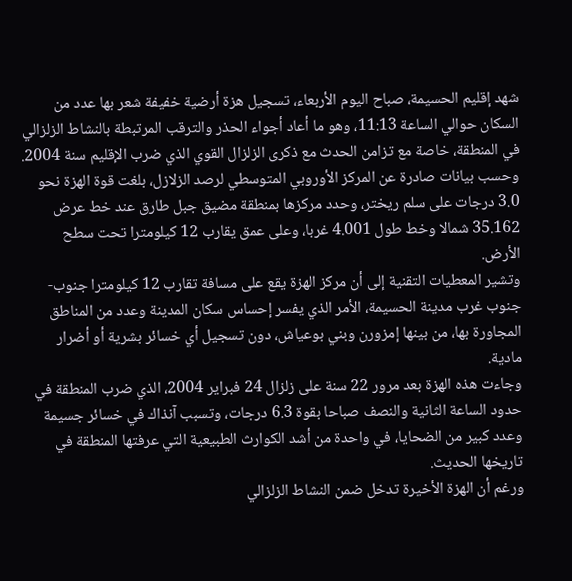شهد إقليم الحسيمة، صباح اليوم الأربعاء، تسجيل هزة أرضية خفيفة شعر بها عدد من السكان حوالي الساعة 11:13، وهو ما أعاد أجواء الحذر والترقب المرتبطة بالنشاط الزلزالي في المنطقة، خاصة مع تزامن الحدث مع ذكرى الزلزال القوي الذي ضرب الإقليم سنة 2004.
وحسب بيانات صادرة عن المركز الأوروبي المتوسطي لرصد الزلازل، بلغت قوة الهزة نحو 3.0 درجات على سلم ريختر، وحدد مركزها بمنطقة مضيق جبل طارق عند خط عرض 35.162 شمالا وخط طول 4.001 غربا، وعلى عمق يقارب 12 كيلومترا تحت سطح الأرض.
وتشير المعطيات التقنية إلى أن مركز الهزة يقع على مسافة تقارب 12 كيلومترا جنوب-جنوب غرب مدينة الحسيمة، الأمر الذي يفسر إحساس سكان المدينة وعدد من المناطق المجاورة بها، من بينها إمزورن وبني بوعياش، دون تسجيل أي خسائر بشرية أو أضرار مادية.
وجاءت هذه الهزة بعد مرور 22 سنة على زلزال 24 فبراير 2004، الذي ضرب المنطقة في حدود الساعة الثانية والنصف صباحا بقوة 6.3 درجات، وتسبب آنذاك في خسائر جسيمة وعدد كبير من الضحايا، في واحدة من أشد الكوارث الطبيعية التي عرفتها المنطقة في تاريخها الحديث.
ورغم أن الهزة الأخيرة تدخل ضمن النشاط الزلزالي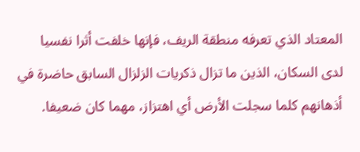المعتاد الذي تعرفه منطقة الريف، فإنها خلفت أثرا نفسيا لدى السكان، الذين ما تزال ذكريات الزلزال السابق حاضرة في أذهانهم كلما سجلت الأرض أي اهتزاز، مهما كان ضعيفا.